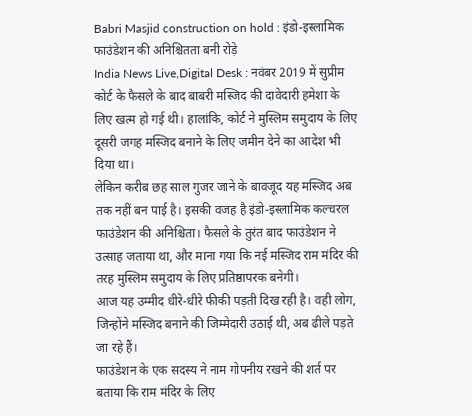Babri Masjid construction on hold : इंडो-इस्लामिक फाउंडेशन की अनिश्चितता बनी रोड़े
India News Live,Digital Desk : नवंबर 2019 में सुप्रीम कोर्ट के फैसले के बाद बाबरी मस्जिद की दावेदारी हमेशा के लिए खत्म हो गई थी। हालांकि, कोर्ट ने मुस्लिम समुदाय के लिए दूसरी जगह मस्जिद बनाने के लिए जमीन देने का आदेश भी दिया था।
लेकिन करीब छह साल गुजर जाने के बावजूद यह मस्जिद अब तक नहीं बन पाई है। इसकी वजह है इंडो-इस्लामिक कल्चरल फाउंडेशन की अनिश्चिता। फैसले के तुरंत बाद फाउंडेशन ने उत्साह जताया था, और माना गया कि नई मस्जिद राम मंदिर की तरह मुस्लिम समुदाय के लिए प्रतिष्ठापरक बनेगी।
आज यह उम्मीद धीरे-धीरे फीकी पड़ती दिख रही है। वही लोग, जिन्होंने मस्जिद बनाने की जिम्मेदारी उठाई थी, अब ढीले पड़ते जा रहे हैं।
फाउंडेशन के एक सदस्य ने नाम गोपनीय रखने की शर्त पर बताया कि राम मंदिर के लिए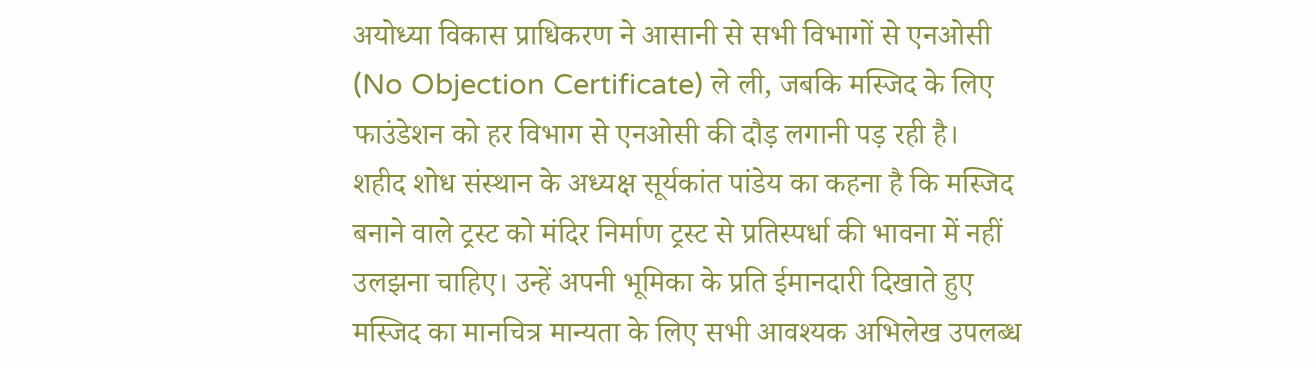अयोध्या विकास प्राधिकरण ने आसानी से सभी विभागों से एनओसी (No Objection Certificate) ले ली, जबकि मस्जिद के लिए फाउंडेशन को हर विभाग से एनओसी की दौड़ लगानी पड़ रही है।
शहीद शोध संस्थान के अध्यक्ष सूर्यकांत पांडेय का कहना है कि मस्जिद बनाने वाले ट्रस्ट को मंदिर निर्माण ट्रस्ट से प्रतिस्पर्धा की भावना में नहीं उलझना चाहिए। उन्हें अपनी भूमिका के प्रति ईमानदारी दिखाते हुए मस्जिद का मानचित्र मान्यता के लिए सभी आवश्यक अभिलेख उपलब्ध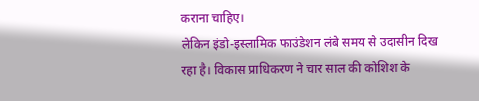कराना चाहिए।
लेकिन इंडो-इस्लामिक फाउंडेशन लंबे समय से उदासीन दिख रहा है। विकास प्राधिकरण ने चार साल की कोशिश के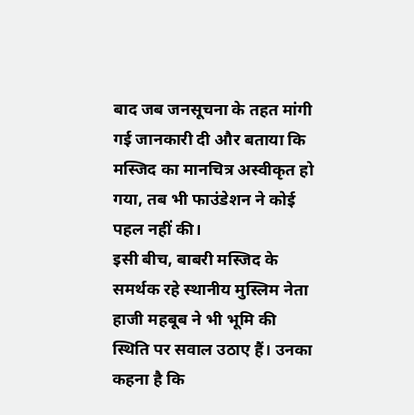बाद जब जनसूचना के तहत मांगी गई जानकारी दी और बताया कि मस्जिद का मानचित्र अस्वीकृत हो गया, तब भी फाउंडेशन ने कोई पहल नहीं की।
इसी बीच, बाबरी मस्जिद के समर्थक रहे स्थानीय मुस्लिम नेता हाजी महबूब ने भी भूमि की स्थिति पर सवाल उठाए हैं। उनका कहना है कि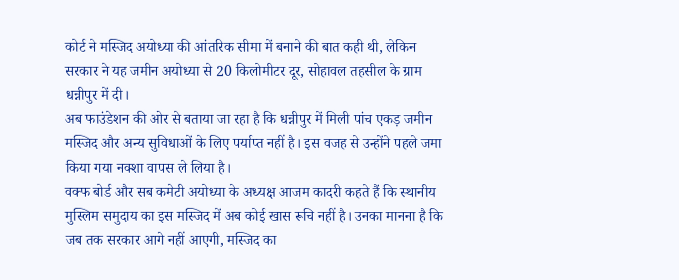कोर्ट ने मस्जिद अयोध्या की आंतरिक सीमा में बनाने की बात कही थी, लेकिन सरकार ने यह जमीन अयोध्या से 20 किलोमीटर दूर, सोहावल तहसील के ग्राम धन्नीपुर में दी।
अब फाउंडेशन की ओर से बताया जा रहा है कि धन्नीपुर में मिली पांच एकड़ जमीन मस्जिद और अन्य सुविधाओं के लिए पर्याप्त नहीं है। इस वजह से उन्होंने पहले जमा किया गया नक्शा वापस ले लिया है।
वक्फ बोर्ड और सब कमेटी अयोध्या के अध्यक्ष आजम कादरी कहते हैं कि स्थानीय मुस्लिम समुदाय का इस मस्जिद में अब कोई खास रूचि नहीं है। उनका मानना है कि जब तक सरकार आगे नहीं आएगी, मस्जिद का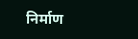निर्माण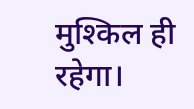मुश्किल ही रहेगा।